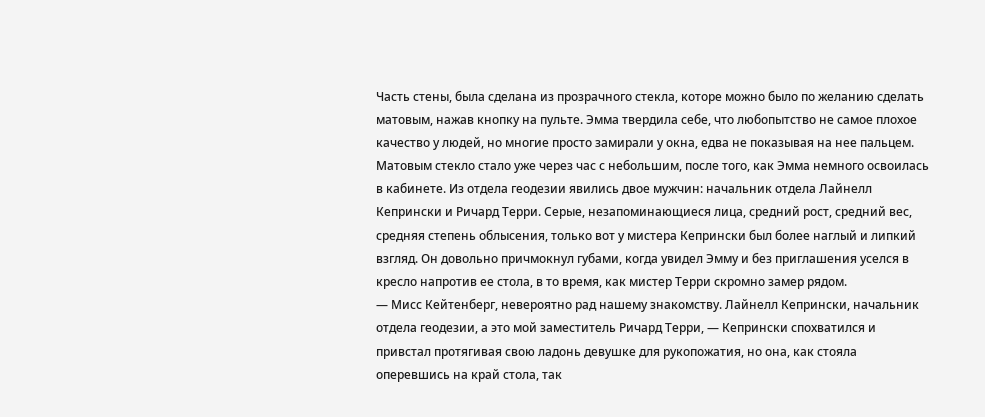Часть стены, была сделана из прозрачного стекла, которе можно было по желанию сделать матовым, нажав кнопку на пульте. Эмма твердила себе, что любопытство не самое плохое качество у людей, но многие просто замирали у окна, едва не показывая на нее пальцем.
Матовым стекло стало уже через час с небольшим, после того, как Эмма немного освоилась в кабинете. Из отдела геодезии явились двое мужчин: начальник отдела Лайнелл Кепрински и Ричард Терри. Серые, незапоминающиеся лица, средний рост, средний вес, средняя степень облысения, только вот у мистера Кепрински был более наглый и липкий взгляд. Он довольно причмокнул губами, когда увидел Эмму и без приглашения уселся в кресло напротив ее стола, в то время, как мистер Терри скромно замер рядом.
— Мисс Кейтенберг, невероятно рад нашему знакомству. Лайнелл Кепрински, начальник отдела геодезии, а это мой заместитель Ричард Терри, — Кепрински спохватился и привстал протягивая свою ладонь девушке для рукопожатия, но она, как стояла оперевшись на край стола, так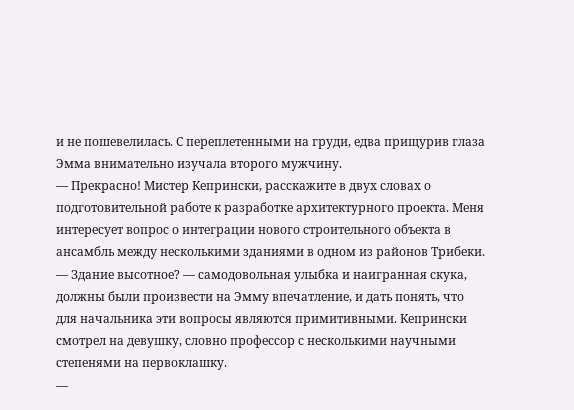и не пошевелилась. С переплетенными на груди, едва прищурив глаза Эмма внимательно изучала второго мужчину.
— Прекрасно! Мистер Кепрински, расскажите в двух словах о подготовительной работе к разработке архитектурного проекта. Меня интересует вопрос о интеграции нового строительного объекта в ансамбль между несколькими зданиями в одном из районов Трибеки.
— Здание высотное? — самодовольная улыбка и наигранная скука, должны были произвести на Эмму впечатление, и дать понять, что для начальника эти вопросы являются примитивными. Кепрински смотрел на девушку, словно профессор с несколькими научными степенями на первоклашку.
—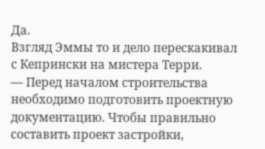Да.
Взгляд Эммы то и дело перескакивал с Кепрински на мистера Терри.
— Перед началом строительства необходимо подготовить проектную документацию. Чтобы правильно составить проект застройки,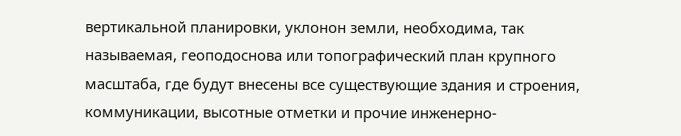вертикальной планировки, уклонон земли, необходима, так называемая, геоподоснова или топографический план крупного масштаба, где будут внесены все существующие здания и строения, коммуникации, высотные отметки и прочие инженерно-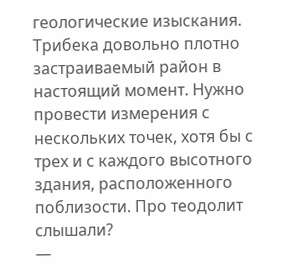геологические изыскания. Трибека довольно плотно застраиваемый район в настоящий момент. Нужно провести измерения с нескольких точек, хотя бы с трех и с каждого высотного здания, расположенного поблизости. Про теодолит слышали?
—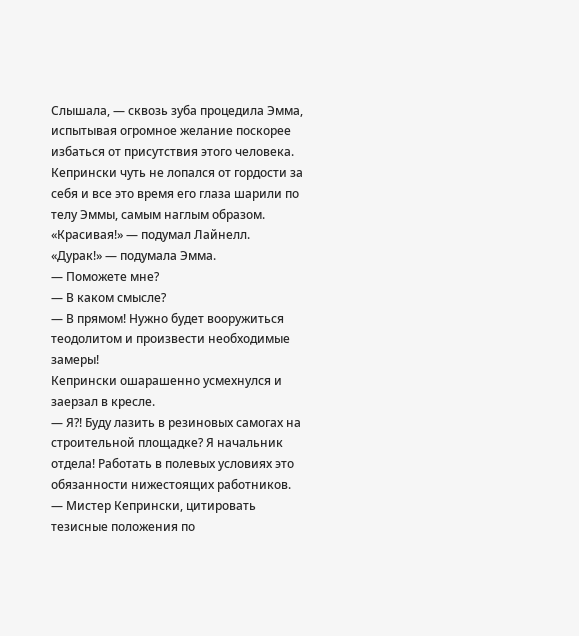Слышала, — сквозь зуба процедила Эмма, испытывая огромное желание поскорее избаться от присутствия этого человека.
Кепрински чуть не лопался от гордости за себя и все это время его глаза шарили по телу Эммы, самым наглым образом.
«Красивая!» — подумал Лайнелл.
«Дурак!» — подумала Эмма.
— Поможете мне?
— В каком смысле?
— В прямом! Нужно будет вооружиться теодолитом и произвести необходимые замеры!
Кепрински ошарашенно усмехнулся и заерзал в кресле.
— Я?! Буду лазить в резиновых самогах на строительной площадке? Я начальник отдела! Работать в полевых условиях это обязанности нижестоящих работников.
— Мистер Кепрински, цитировать тезисные положения по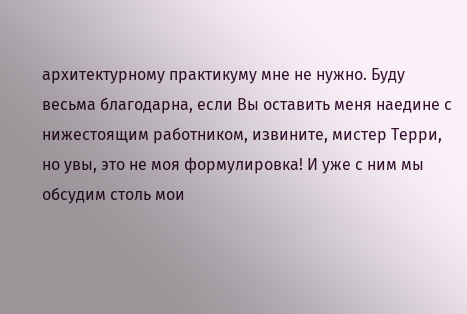архитектурному практикуму мне не нужно. Буду весьма благодарна, если Вы оставить меня наедине с нижестоящим работником, извините, мистер Терри, но увы, это не моя формулировка! И уже с ним мы обсудим столь мои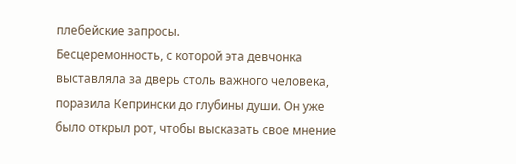плебейские запросы.
Бесцеремонность, с которой эта девчонка выставляла за дверь столь важного человека, поразила Кепрински до глубины души. Он уже было открыл рот, чтобы высказать свое мнение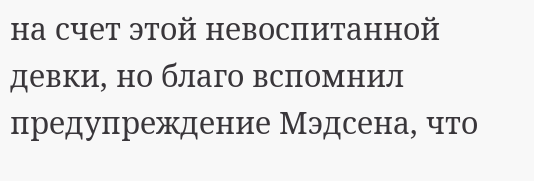на счет этой невоспитанной девки, но благо вспомнил предупреждение Мэдсена, что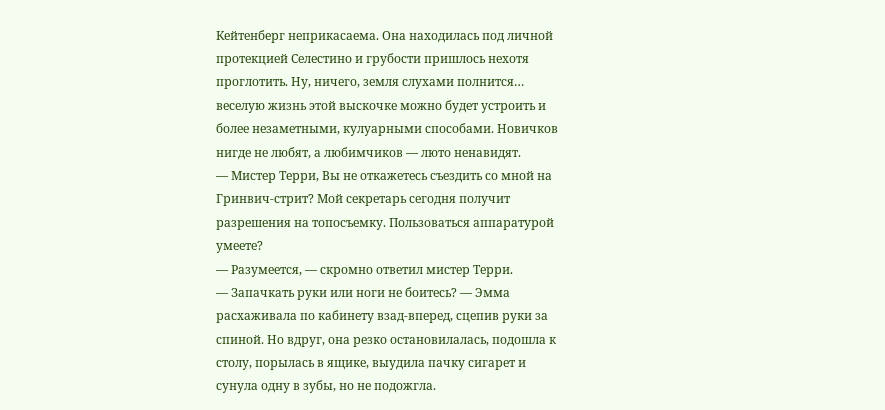Кейтенберг неприкасаема. Она находилась под личной протекцией Селестино и грубости пришлось нехотя проглотить. Ну, ничего, земля слухами полнится… веселую жизнь этой выскочке можно будет устроить и более незаметными, кулуарными способами. Новичков нигде не любят, а любимчиков — люто ненавидят.
— Мистер Терри, Вы не откажетесь съездить со мной на Гринвич-стрит? Мой секретарь сегодня получит разрешения на топосъемку. Пользоваться аппаратурой умеете?
— Разумеется, — скромно ответил мистер Терри.
— Запачкать руки или ноги не боитесь? — Эмма расхаживала по кабинету взад-вперед, сцепив руки за спиной. Но вдруг, она резко остановилалась, подошла к столу, порылась в ящике, выудила пачку сигарет и сунула одну в зубы, но не подожгла.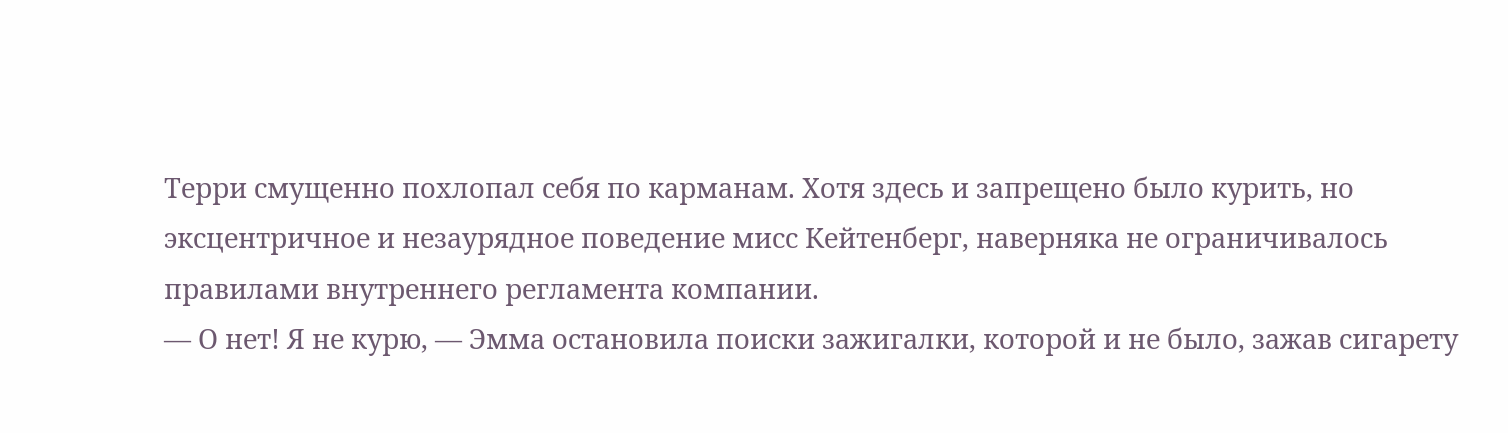Терри смущенно похлопал себя по карманам. Хотя здесь и запрещено было курить, но эксцентричное и незаурядное поведение мисс Кейтенберг, наверняка не ограничивалось правилами внутреннего регламента компании.
— О нет! Я не курю, — Эмма остановила поиски зажигалки, которой и не было, зажав сигарету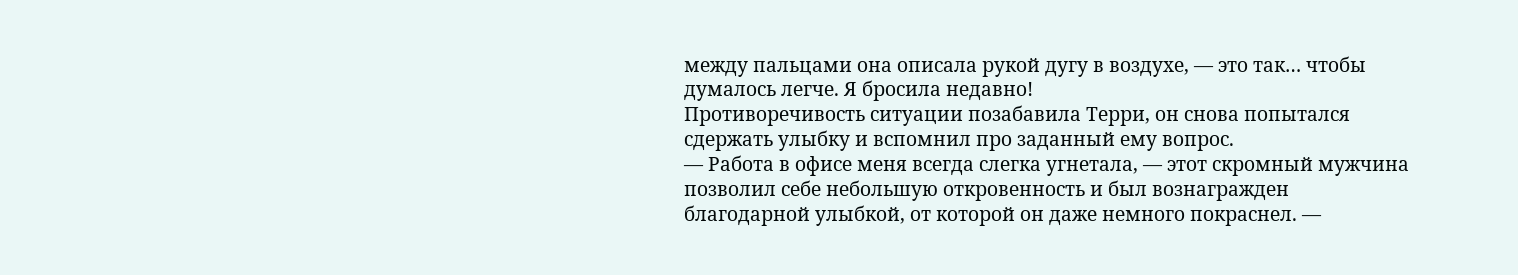между пальцами она описала рукой дугу в воздухе, — это так… чтобы думалось легче. Я бросила недавно!
Противоречивость ситуации позабавила Терри, он снова попытался сдержать улыбку и вспомнил про заданный ему вопрос.
— Работа в офисе меня всегда слегка угнетала, — этот скромный мужчина позволил себе небольшую откровенность и был вознагражден благодарной улыбкой, от которой он даже немного покраснел. —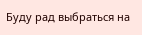Буду рад выбраться на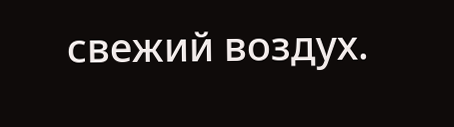свежий воздух.